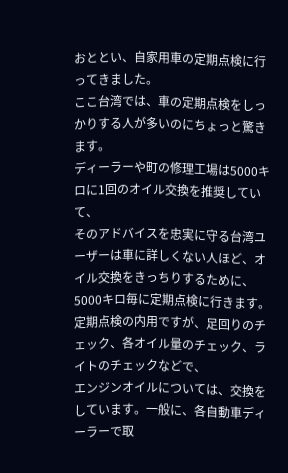おととい、自家用車の定期点検に行ってきました。
ここ台湾では、車の定期点検をしっかりする人が多いのにちょっと驚きます。
ディーラーや町の修理工場は5000キロに1回のオイル交換を推奨していて、
そのアドバイスを忠実に守る台湾ユーザーは車に詳しくない人ほど、オイル交換をきっちりするために、
5000キロ毎に定期点検に行きます。
定期点検の内用ですが、足回りのチェック、各オイル量のチェック、ライトのチェックなどで、
エンジンオイルについては、交換をしています。一般に、各自動車ディーラーで取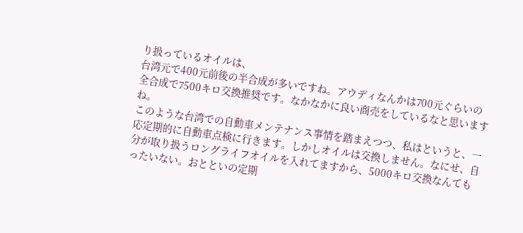り扱っているオイルは、
台湾元で400元前後の半合成が多いですね。アウディなんかは700元ぐらいの全合成で7500キロ交換推奨です。なかなかに良い商売をしているなと思いますね。
このような台湾での自動車メンテナンス事情を踏まえつつ、私はというと、一応定期的に自動車点検に行きます。しかしオイルは交換しません。なにせ、自分が取り扱うロングライフオイルを入れてますから、5000キロ交換なんてもったいない。おとといの定期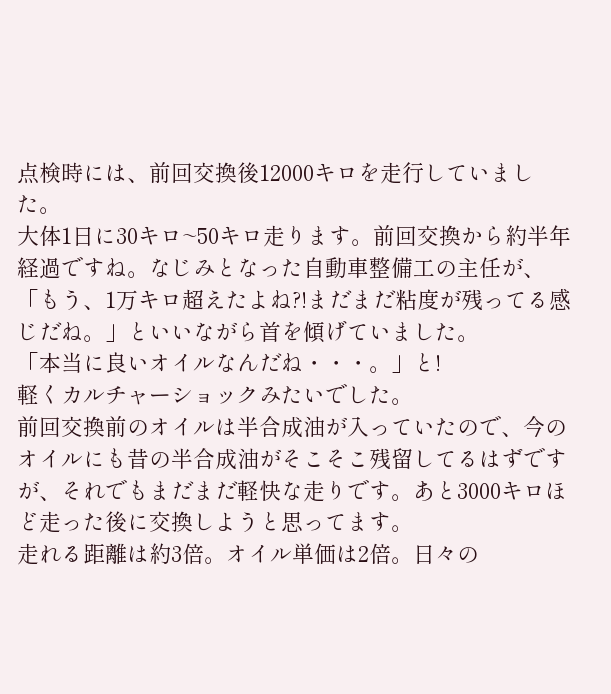点検時には、前回交換後12000キロを走行していました。
大体1日に30キロ~50キロ走ります。前回交換から約半年経過ですね。なじみとなった自動車整備工の主任が、「もう、1万キロ超えたよね?!まだまだ粘度が残ってる感じだね。」といいながら首を傾げていました。
「本当に良いオイルなんだね・・・。」と!
軽くカルチャーショックみたいでした。
前回交換前のオイルは半合成油が入っていたので、今のオイルにも昔の半合成油がそこそこ残留してるはずですが、それでもまだまだ軽快な走りです。あと3000キロほど走った後に交換しようと思ってます。
走れる距離は約3倍。オイル単価は2倍。日々の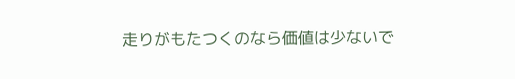走りがもたつくのなら価値は少ないで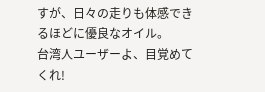すが、日々の走りも体感できるほどに優良なオイル。
台湾人ユーザーよ、目覚めてくれ!